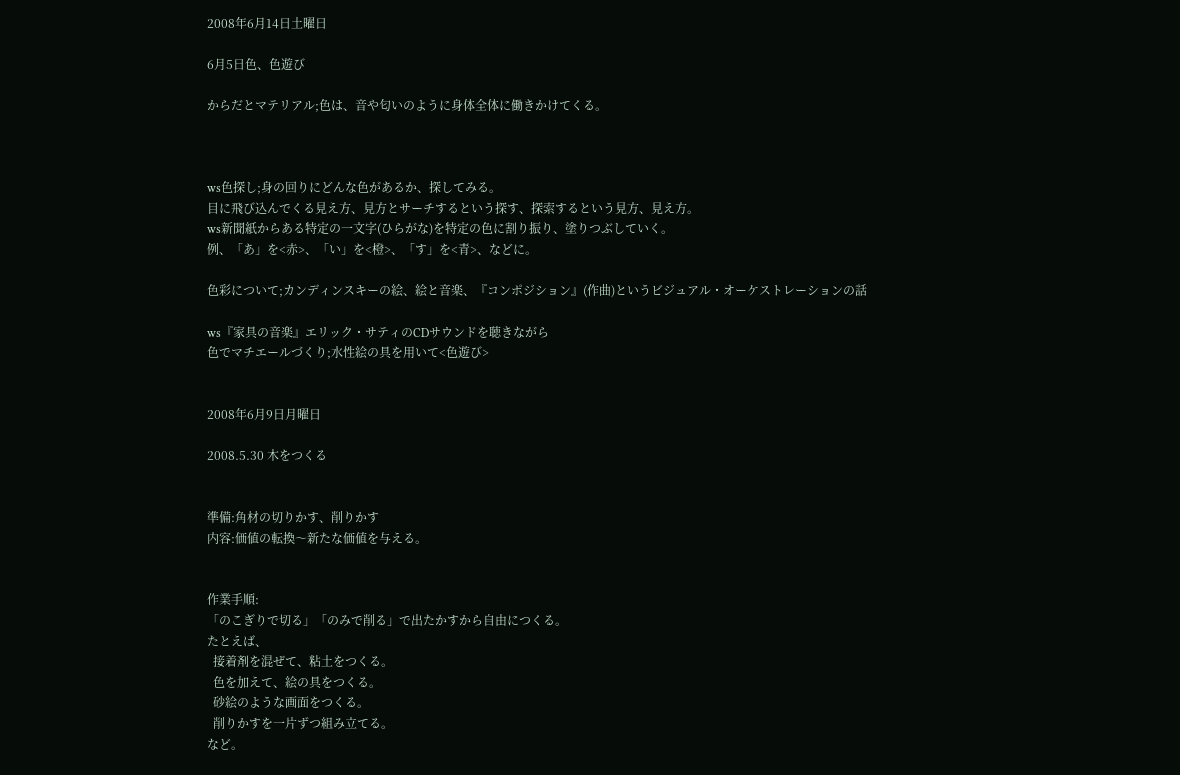2008年6月14日土曜日

6月5日色、色遊び

からだとマテリアル;色は、音や匂いのように身体全体に働きかけてくる。



ws色探し;身の回りにどんな色があるか、探してみる。
目に飛び込んでくる見え方、見方とサーチするという探す、探索するという見方、見え方。
ws新聞紙からある特定の一文字(ひらがな)を特定の色に割り振り、塗りつぶしていく。
例、「あ」を<赤>、「い」を<橙>、「す」を<青>、などに。

色彩について;カンディンスキーの絵、絵と音楽、『コンポジション』(作曲)というビジュアル・オーケストレーションの話

ws『家具の音楽』エリック・サティのCDサウンドを聴きながら
色でマチエールづくり;水性絵の具を用いて<色遊び>


2008年6月9日月曜日

2008.5.30 木をつくる


準備:角材の切りかす、削りかす
内容:価値の転換〜新たな価値を与える。


作業手順:
「のこぎりで切る」「のみで削る」で出たかすから自由につくる。
たとえば、
  接着剤を混ぜて、粘土をつくる。
  色を加えて、絵の具をつくる。
  砂絵のような画面をつくる。
  削りかすを一片ずつ組み立てる。
など。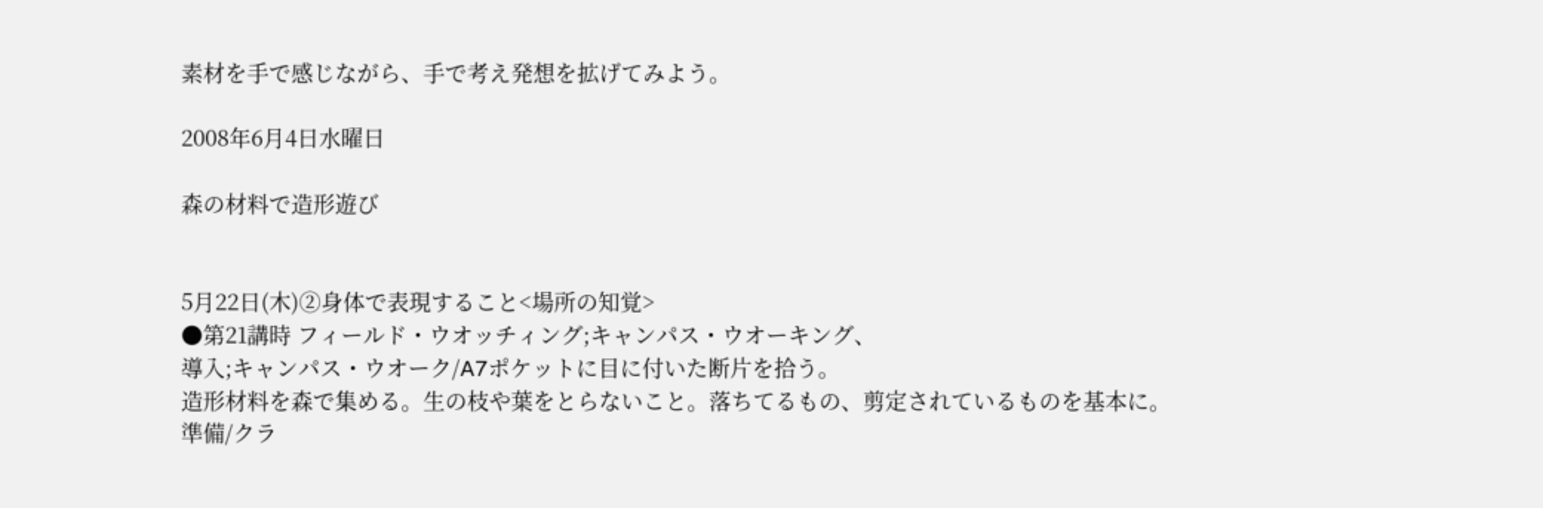素材を手で感じながら、手で考え発想を拡げてみよう。

2008年6月4日水曜日

森の材料で造形遊び


5月22日(木)②身体で表現すること<場所の知覚>
●第21講時 フィールド・ウオッチィング;キャンパス・ウオーキング、
導入;キャンパス・ウオーク/A7ポケットに目に付いた断片を拾う。
造形材料を森で集める。生の枝や葉をとらないこと。落ちてるもの、剪定されているものを基本に。
準備/クラ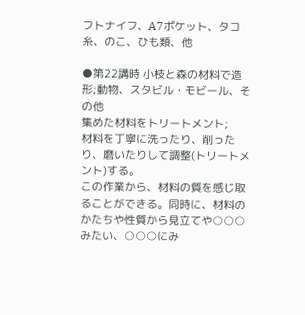フトナイフ、A7ポケット、タコ糸、のこ、ひも類、他

●第22講時 小枝と森の材料で造形;動物、スタビル・モビール、その他
集めた材料をトリートメント;
材料を丁寧に洗ったり、削ったり、磨いたりして調整(トリートメント)する。
この作業から、材料の質を感じ取ることができる。同時に、材料のかたちや性質から見立てや○○○みたい、○○○にみ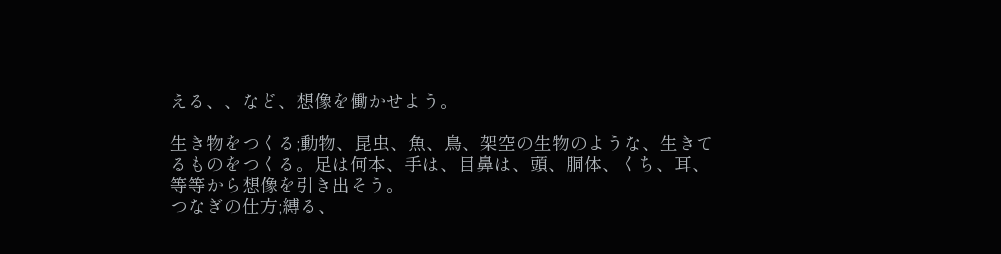える、、など、想像を働かせよう。

生き物をつくる;動物、昆虫、魚、鳥、架空の生物のような、生きてるものをつくる。足は何本、手は、目鼻は、頭、胴体、くち、耳、等等から想像を引き出そう。
つなぎの仕方;縛る、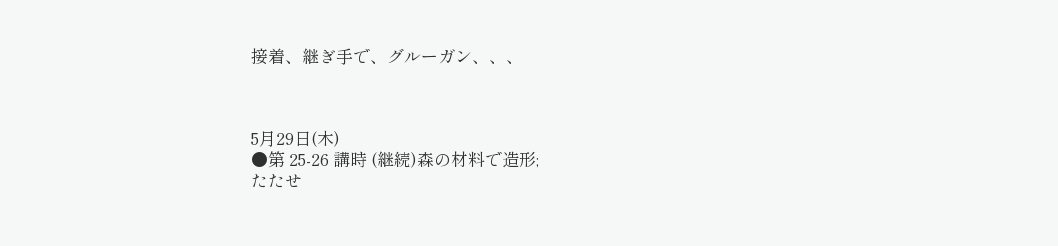接着、継ぎ手で、グルーガン、、、



5月29日(木)
●第 25-26 講時 (継続)森の材料で造形;
たたせ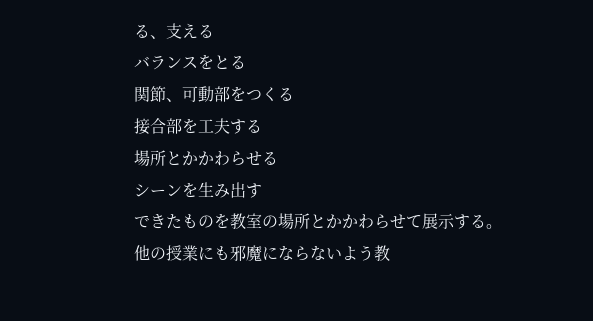る、支える
バランスをとる
関節、可動部をつくる
接合部を工夫する
場所とかかわらせる
シーンを生み出す
できたものを教室の場所とかかわらせて展示する。他の授業にも邪魔にならないよう教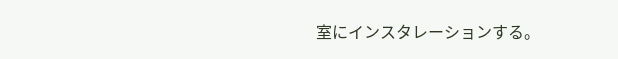室にインスタレーションする。